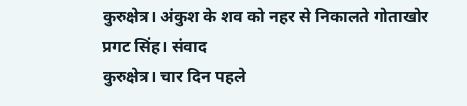कुरुक्षेत्र। अंकुश के शव को नहर से निकालते गोताखोर प्रगट सिंह। संवाद
कुरुक्षेत्र। चार दिन पहले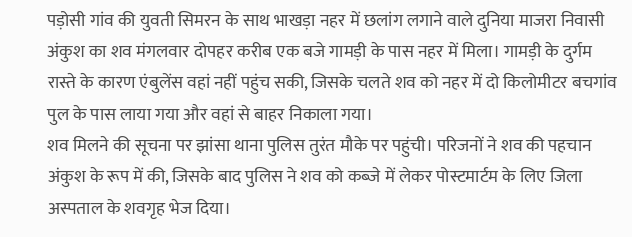पड़ोसी गांव की युवती सिमरन के साथ भाखड़ा नहर में छलांग लगाने वाले दुनिया माजरा निवासी अंकुश का शव मंगलवार दोपहर करीब एक बजे गामड़ी के पास नहर में मिला। गामड़ी के दुर्गम रास्ते के कारण एंबुलेंस वहां नहीं पहुंच सकी, जिसके चलते शव को नहर में दो किलोमीटर बचगांव पुल के पास लाया गया और वहां से बाहर निकाला गया।
शव मिलने की सूचना पर झांसा थाना पुलिस तुरंत मौके पर पहुंची। परिजनों ने शव की पहचान अंकुश के रूप में की, जिसके बाद पुलिस ने शव को कब्जे में लेकर पोस्टमार्टम के लिए जिला अस्पताल के शवगृह भेज दिया।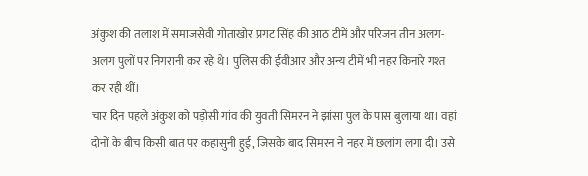अंकुश की तलाश में समाजसेवी गोताखोर प्रगट सिंह की आठ टीमें और परिजन तीन अलग-अलग पुलों पर निगरानी कर रहे थे। पुलिस की ईवीआर और अन्य टीमें भी नहर किनारे गश्त कर रही थीं।
चार दिन पहले अंकुश को पड़ोसी गांव की युवती सिमरन ने झांसा पुल के पास बुलाया था। वहां दोनों के बीच किसी बात पर कहासुनी हुई, जिसके बाद सिमरन ने नहर में छलांग लगा दी। उसे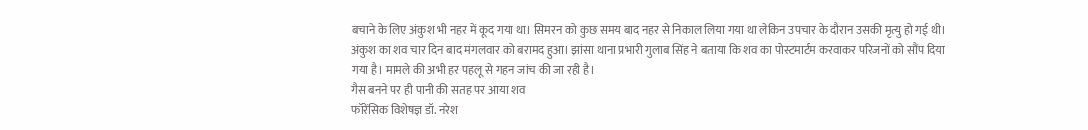बचाने के लिए अंकुश भी नहर में कूद गया था। सिमरन को कुछ समय बाद नहर से निकाल लिया गया था लेकिन उपचार के दौरान उसकी मृत्यु हो गई थी। अंकुश का शव चार दिन बाद मंगलवार को बरामद हुआ। झांसा थाना प्रभारी गुलाब सिंह ने बताया कि शव का पोस्टमार्टम करवाकर परिजनों को सौंप दिया गया है। मामले की अभी हर पहलू से गहन जांच की जा रही है।
गैस बनने पर ही पानी की सतह पर आया शव
फॉरेंसिक विशेषज्ञ डॉ. नरेश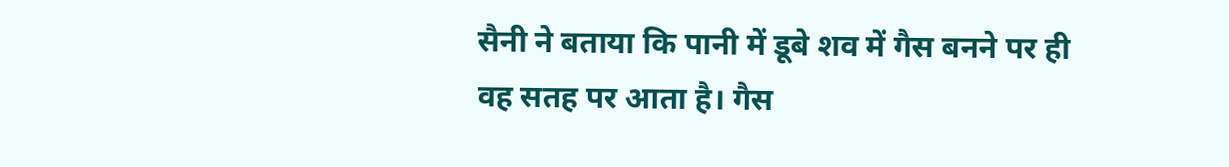सैनी ने बताया कि पानी में डूबे शव में गैस बनने पर ही वह सतह पर आता है। गैस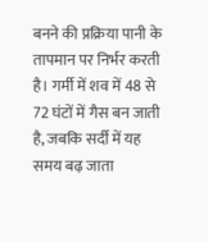बनने की प्रक्रिया पानी के तापमान पर निर्भर करती है। गर्मी में शव में 48 से 72 घंटों में गैस बन जाती है, जबकि सर्दी में यह समय बढ़ जाता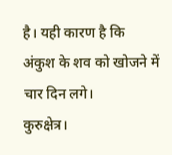है। यही कारण है कि अंकुश के शव को खोजने में चार दिन लगे।
कुरुक्षेत्र।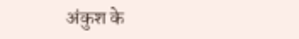अंकुश के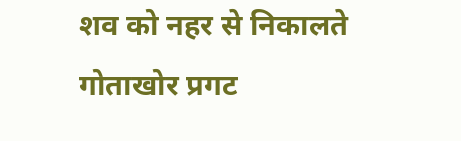शव को नहर से निकालते गोताखोर प्रगट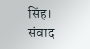सिंह। संवाद